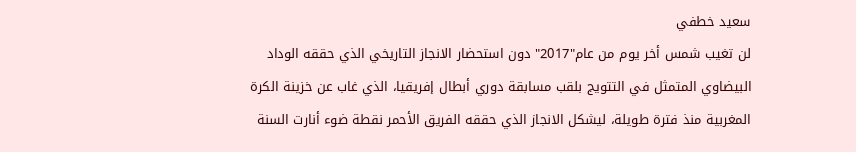سعيد خطفي
لن تغيب شمس أخر يوم من عام"2017" دون استحضار الانجاز التاريخي الذي حققه الوداد البيضاوي المتمثل في التتويج بلقب مسابقة دوري أبطال إفريقيا، الذي غاب عن خزينة الكرة المغربية منذ فترة طويلة، ليشكل الانجاز الذي حققه الفريق الأحمر نقطة ضوء أنارت السنة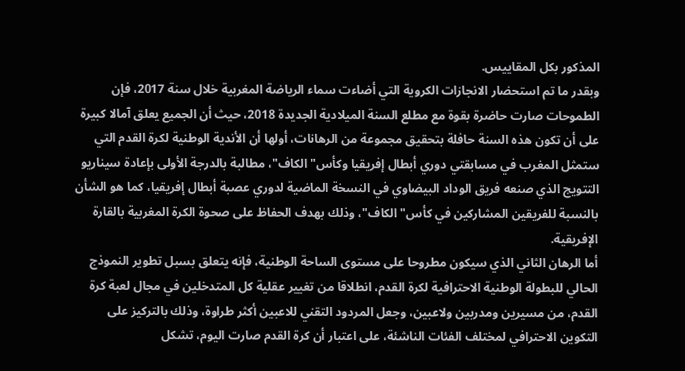المذكور بكل المقاييس.
وبقدر ما تم استحضار الانجازات الكروية التي أضاءت سماء الرياضة المغربية خلال سنة 2017، فإن الطموحات صارت حاضرة بقوة مع مطلع السنة الميلادية الجديدة 2018، حيث أن الجميع يعلق آمالا كبيرة على أن تكون هذه السنة حافلة بتحقيق مجموعة من الرهانات، أولها أن الأندية الوطنية لكرة القدم التي ستمثل المغرب في مسابقتي دوري أبطال إفريقيا وكأس"الكاف"، مطالبة بالدرجة الأولى بإعادة سيناريو التتويج الذي صنعه فريق الوداد البيضاوي في النسخة الماضية لدوري عصبة أبطال إفريقيا، كما هو الشأن بالنسبة للفريقين المشاركين في كأس"الكاف"، وذلك بهدف الحفاظ على صحوة الكرة المغربية بالقارة الإفريقية.
أما الرهان الثاني الذي سيكون مطروحا على مستوى الساحة الوطنية، فإنه يتعلق بسبل تطوير النموذج الحالي للبطولة الوطنية الاحترافية لكرة القدم، انطلاقا من تغيير عقلية كل المتدخلين في مجال لعبة كرة القدم، من مسيرين ومدربين ولاعبين، وجعل المردود التقني للاعبين أكثر طراوة، وذلك بالتركيز على التكوين الاحترافي لمختلف الفئات الناشئة، على اعتبار أن كرة القدم صارت اليوم، تشكل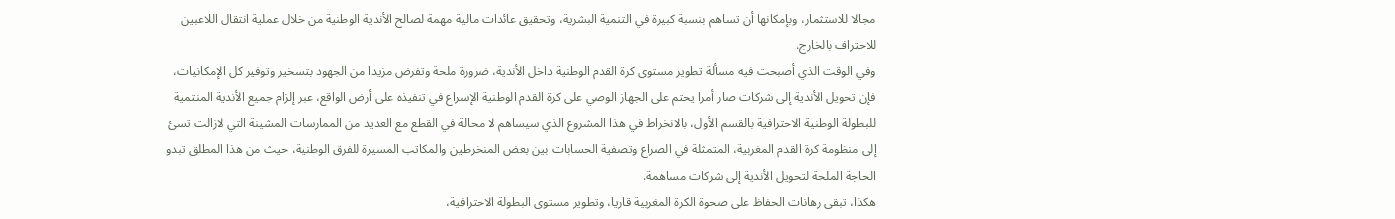مجالا للاستثمار، وبإمكانها أن تساهم بنسبة كبيرة في التنمية البشرية، وتحقيق عائدات مالية مهمة لصالح الأندية الوطنية من خلال عملية انتقال اللاعبين للاحتراف بالخارج.
وفي الوقت الذي أصبحت فيه مسألة تطوير مستوى كرة القدم الوطنية داخل الأندية، ضرورة ملحة وتفرض مزيدا من الجهود بتسخير وتوفير كل الإمكانيات، فإن تحويل الأندية إلى شركات صار أمرا يحتم على الجهاز الوصي على كرة القدم الوطنية الإسراع في تنفيذه على أرض الواقع، عبر إلزام جميع الأندية المنتمية للبطولة الوطنية الاحترافية بالقسم الأول، بالانخراط في هذا المشروع الذي سيساهم لا محالة في القطع مع العديد من الممارسات المشينة التي لازالت تسئ إلى منظومة كرة القدم المغربية، المتمثلة في الصراع وتصفية الحسابات بين بعض المنخرطين والمكاتب المسيرة للفرق الوطنية، حيث من هذا المطلق تبدو الحاجة الملحة لتحويل الأندية إلى شركات مساهمة.
هكذا، تبقى رهانات الحفاظ على صحوة الكرة المغربية قاريا، وتطوير مستوى البطولة الاحترافية،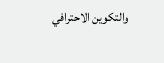والتكوين الاحترافي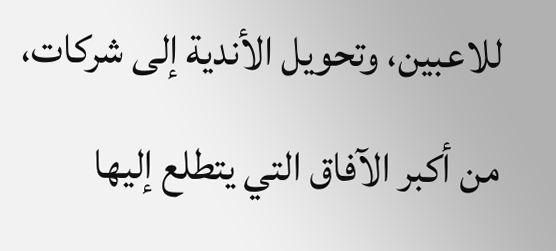للاعبين، وتحويل الأندية إلى شركات، من أكبر الآفاق التي يتطلع إليها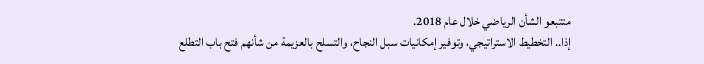متتبعو الشأن الرياضي خلال عام 2018.
إذا.. التخطيط الاستراتيجي، وتوفير إمكانيات سبل النجاح، والتسلح بالعزيمة من شأنهم فتح باب التطلع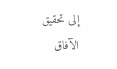إلى تحقيق الآفاق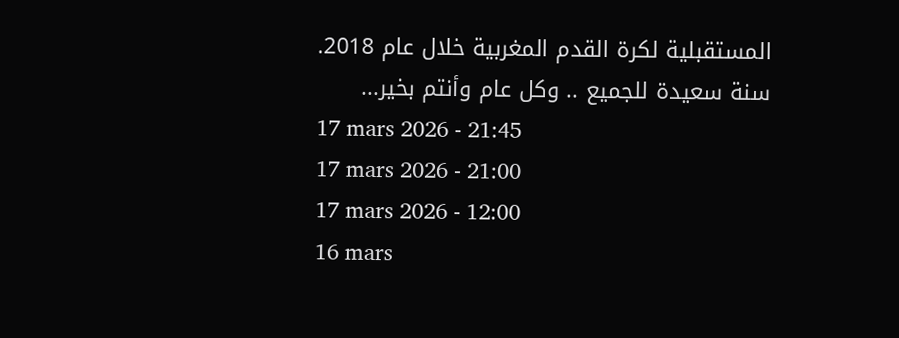المستقبلية لكرة القدم المغربية خلال عام 2018.
سنة سعيدة للجميع .. وكل عام وأنتم بخير...
17 mars 2026 - 21:45
17 mars 2026 - 21:00
17 mars 2026 - 12:00
16 mars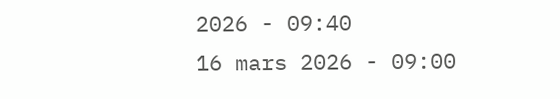2026 - 09:40
16 mars 2026 - 09:00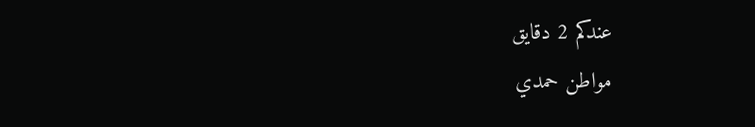عندكم 2 دقايق
مواطن حمدي